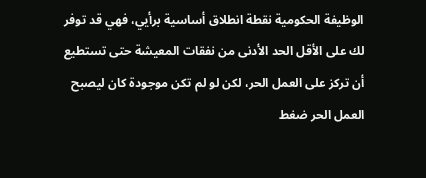الوظيفة الحكومية نقطة انطلاق أساسية برأيي، فهي قد توفر لك على الأقل الحد الأدنى من نفقات المعيشة حتى تستطيع أن تركز على العمل الحر، لكن لو لم تكن موجودة كان ليصبح العمل الحر ضغط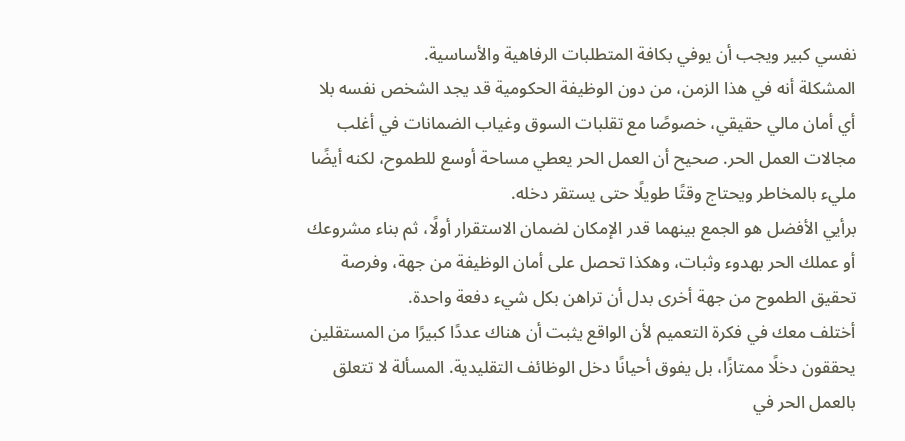نفسي كبير ويجب أن يوفي بكافة المتطلبات الرفاهية والأساسية.
المشكلة أنه في هذا الزمن، من دون الوظيفة الحكومية قد يجد الشخص نفسه بلا أي أمان مالي حقيقي، خصوصًا مع تقلبات السوق وغياب الضمانات في أغلب مجالات العمل الحر. صحيح أن العمل الحر يعطي مساحة أوسع للطموح، لكنه أيضًا مليء بالمخاطر ويحتاج وقتًا طويلًا حتى يستقر دخله.
برأيي الأفضل هو الجمع بينهما قدر الإمكان لضمان الاستقرار أولًا، ثم بناء مشروعك أو عملك الحر بهدوء وثبات، وهكذا تحصل على أمان الوظيفة من جهة، وفرصة تحقيق الطموح من جهة أخرى بدل أن تراهن بكل شيء دفعة واحدة.
أختلف معك في فكرة التعميم لأن الواقع يثبت أن هناك عددًا كبيرًا من المستقلين يحققون دخلًا ممتازًا، بل يفوق أحيانًا دخل الوظائف التقليدية. المسألة لا تتعلق بالعمل الحر في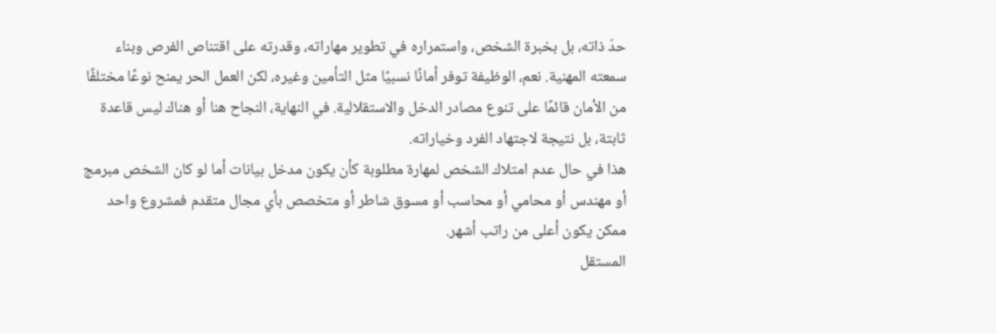حدّ ذاته، بل بخبرة الشخص، واستمراره في تطوير مهاراته، وقدرته على اقتناص الفرص وبناء سمعته المهنية. نعم، الوظيفة توفر أمانًا نسبيًا مثل التأمين وغيره، لكن العمل الحر يمنح نوعًا مختلفًا من الأمان قائمًا على تنوع مصادر الدخل والاستقلالية. في النهاية، النجاح هنا أو هناك ليس قاعدة ثابتة، بل نتيجة لاجتهاد الفرد وخياراته.
هذا في حال عدم امتلاك الشخص لمهارة مطلوبة كأن يكون مدخل بيانات أما لو كان الشخص مبرمج أو مهندس أو محامي أو محاسب أو مسوق شاطر أو متخصص بأي مجال متقدم فمشروع واحد ممكن يكون أعلى من راتب أشهر.
المستقل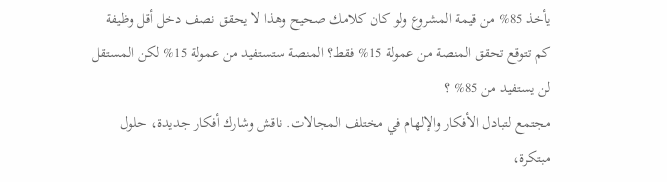يأخذ 85% من قيمة المشروع ولو كان كلامك صحيح وهذا لا يحقق نصف دخل أقل وظيفة كم تتوقع تحقق المنصة من عمولة 15% فقط؟ المنصة ستستفيد من عمولة 15% لكن المستقل لن يستفيد من 85% ؟
مجتمع لتبادل الأفكار والإلهام في مختلف المجالات. ناقش وشارك أفكار جديدة، حلول مبتكرة،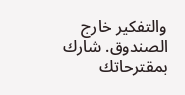والتفكير خارج الصندوق. شارك بمقترحاتك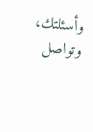وأسئلتك، وتواصل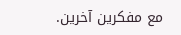مع مفكرين آخرين.